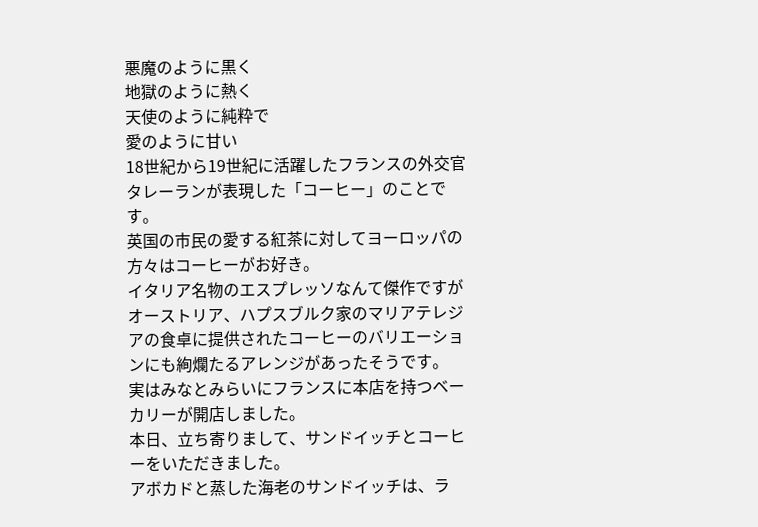悪魔のように黒く
地獄のように熱く
天使のように純粋で
愛のように甘い
18世紀から19世紀に活躍したフランスの外交官タレーランが表現した「コーヒー」のことです。
英国の市民の愛する紅茶に対してヨーロッパの方々はコーヒーがお好き。
イタリア名物のエスプレッソなんて傑作ですがオーストリア、ハプスブルク家のマリアテレジアの食卓に提供されたコーヒーのバリエーションにも絢爛たるアレンジがあったそうです。
実はみなとみらいにフランスに本店を持つベーカリーが開店しました。
本日、立ち寄りまして、サンドイッチとコーヒーをいただきました。
アボカドと蒸した海老のサンドイッチは、ラ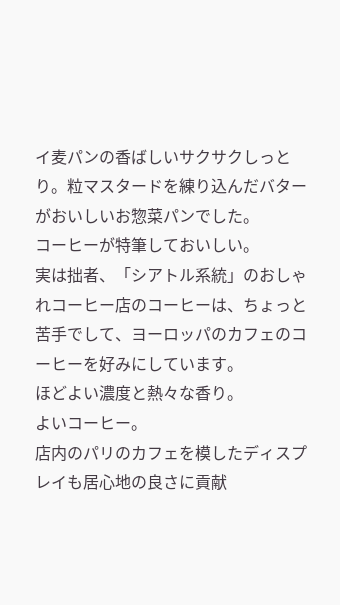イ麦パンの香ばしいサクサクしっとり。粒マスタードを練り込んだバターがおいしいお惣菜パンでした。
コーヒーが特筆しておいしい。
実は拙者、「シアトル系統」のおしゃれコーヒー店のコーヒーは、ちょっと苦手でして、ヨーロッパのカフェのコーヒーを好みにしています。
ほどよい濃度と熱々な香り。
よいコーヒー。
店内のパリのカフェを模したディスプレイも居心地の良さに貢献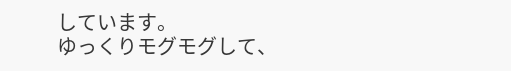しています。
ゆっくりモグモグして、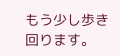もう少し歩き回ります。